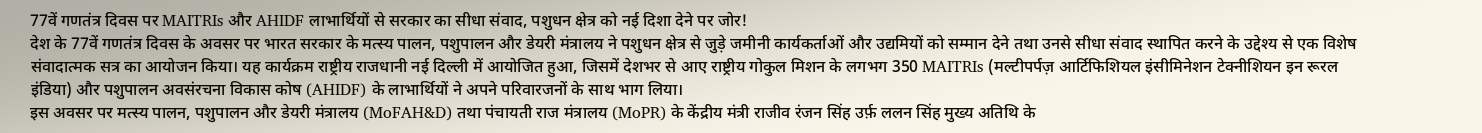77वें गणतंत्र दिवस पर MAITRIs और AHIDF लाभार्थियों से सरकार का सीधा संवाद, पशुधन क्षेत्र को नई दिशा देने पर जोर!
देश के 77वें गणतंत्र दिवस के अवसर पर भारत सरकार के मत्स्य पालन, पशुपालन और डेयरी मंत्रालय ने पशुधन क्षेत्र से जुड़े जमीनी कार्यकर्ताओं और उद्यमियों को सम्मान देने तथा उनसे सीधा संवाद स्थापित करने के उद्देश्य से एक विशेष संवादात्मक सत्र का आयोजन किया। यह कार्यक्रम राष्ट्रीय राजधानी नई दिल्ली में आयोजित हुआ, जिसमें देशभर से आए राष्ट्रीय गोकुल मिशन के लगभग 350 MAITRIs (मल्टीपर्पज़ आर्टिफिशियल इंसीमिनेशन टेक्नीशियन इन रूरल इंडिया) और पशुपालन अवसंरचना विकास कोष (AHIDF) के लाभार्थियों ने अपने परिवारजनों के साथ भाग लिया।
इस अवसर पर मत्स्य पालन, पशुपालन और डेयरी मंत्रालय (MoFAH&D) तथा पंचायती राज मंत्रालय (MoPR) के केंद्रीय मंत्री राजीव रंजन सिंह उर्फ़ ललन सिंह मुख्य अतिथि के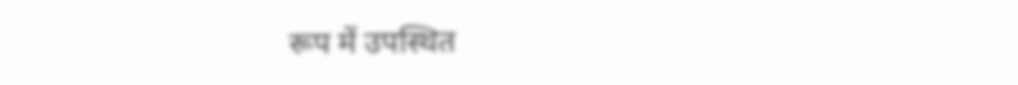रूप में उपस्थित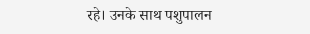रहे। उनके साथ पशुपालन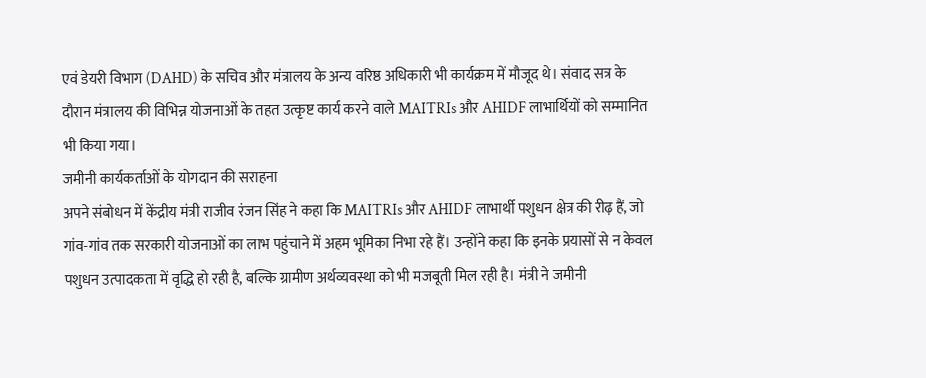एवं डेयरी विभाग (DAHD) के सचिव और मंत्रालय के अन्य वरिष्ठ अधिकारी भी कार्यक्रम में मौजूद थे। संवाद सत्र के दौरान मंत्रालय की विभिन्न योजनाओं के तहत उत्कृष्ट कार्य करने वाले MAITRIs और AHIDF लाभार्थियों को सम्मानित भी किया गया।
जमीनी कार्यकर्ताओं के योगदान की सराहना
अपने संबोधन में केंद्रीय मंत्री राजीव रंजन सिंह ने कहा कि MAITRIs और AHIDF लाभार्थी पशुधन क्षेत्र की रीढ़ हैं, जो गांव-गांव तक सरकारी योजनाओं का लाभ पहुंचाने में अहम भूमिका निभा रहे हैं। उन्होंने कहा कि इनके प्रयासों से न केवल पशुधन उत्पादकता में वृद्धि हो रही है, बल्कि ग्रामीण अर्थव्यवस्था को भी मजबूती मिल रही है। मंत्री ने जमीनी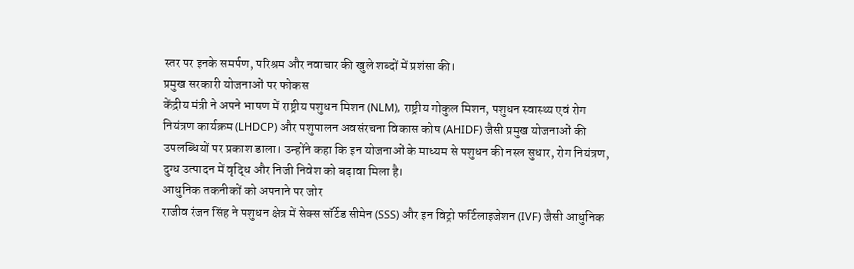स्तर पर इनके समर्पण, परिश्रम और नवाचार की खुले शब्दों में प्रशंसा की।
प्रमुख सरकारी योजनाओं पर फोकस
केंद्रीय मंत्री ने अपने भाषण में राष्ट्रीय पशुधन मिशन (NLM), राष्ट्रीय गोकुल मिशन, पशुधन स्वास्थ्य एवं रोग नियंत्रण कार्यक्रम (LHDCP) और पशुपालन अवसंरचना विकास कोष (AHIDF) जैसी प्रमुख योजनाओं की उपलब्धियों पर प्रकाश डाला। उन्होंने कहा कि इन योजनाओं के माध्यम से पशुधन की नस्ल सुधार, रोग नियंत्रण, दुग्ध उत्पादन में वृद्धि और निजी निवेश को बढ़ावा मिला है।
आधुनिक तकनीकों को अपनाने पर जोर
राजीव रंजन सिंह ने पशुधन क्षेत्र में सेक्स सॉर्टेड सीमेन (SSS) और इन विट्रो फर्टिलाइजेशन (IVF) जैसी आधुनिक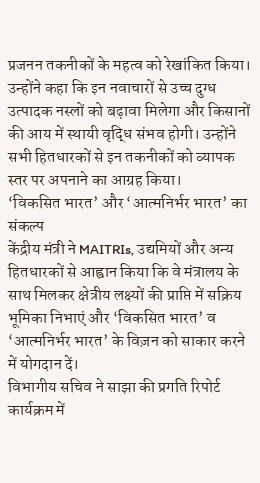प्रजनन तकनीकों के महत्व को रेखांकित किया। उन्होंने कहा कि इन नवाचारों से उच्च दुग्ध उत्पादक नस्लों को बढ़ावा मिलेगा और किसानों की आय में स्थायी वृद्धि संभव होगी। उन्होंने सभी हितधारकों से इन तकनीकों को व्यापक स्तर पर अपनाने का आग्रह किया।
‘विकसित भारत’ और ‘आत्मनिर्भर भारत’ का संकल्प
केंद्रीय मंत्री ने MAITRIs, उद्यमियों और अन्य हितधारकों से आह्वान किया कि वे मंत्रालय के साथ मिलकर क्षेत्रीय लक्ष्यों की प्राप्ति में सक्रिय भूमिका निभाएं और ‘विकसित भारत’ व ‘आत्मनिर्भर भारत’ के विज़न को साकार करने में योगदान दें।
विभागीय सचिव ने साझा की प्रगति रिपोर्ट
कार्यक्रम में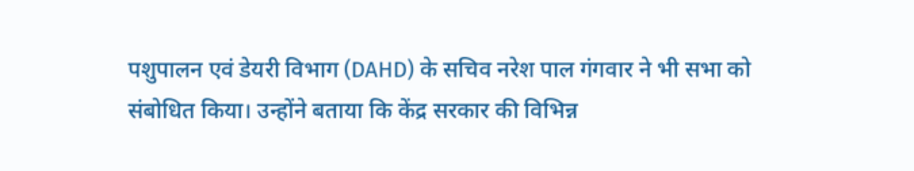पशुपालन एवं डेयरी विभाग (DAHD) के सचिव नरेश पाल गंगवार ने भी सभा को संबोधित किया। उन्होंने बताया कि केंद्र सरकार की विभिन्न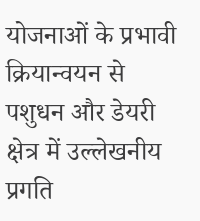योजनाओं के प्रभावी क्रियान्वयन से पशुधन और डेयरी क्षेत्र में उल्लेखनीय प्रगति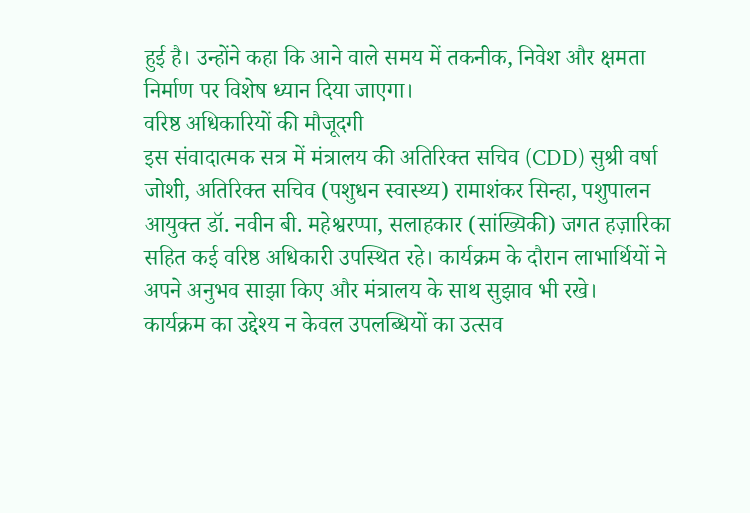हुई है। उन्होंने कहा कि आने वाले समय में तकनीक, निवेश और क्षमता निर्माण पर विशेष ध्यान दिया जाएगा।
वरिष्ठ अधिकारियों की मौजूदगी
इस संवादात्मक सत्र में मंत्रालय की अतिरिक्त सचिव (CDD) सुश्री वर्षा जोशी, अतिरिक्त सचिव (पशुधन स्वास्थ्य) रामाशंकर सिन्हा, पशुपालन आयुक्त डॉ. नवीन बी. महेश्वरप्पा, सलाहकार (सांख्यिकी) जगत हज़ारिका सहित कई वरिष्ठ अधिकारी उपस्थित रहे। कार्यक्रम के दौरान लाभार्थियों ने अपने अनुभव साझा किए और मंत्रालय के साथ सुझाव भी रखे।
कार्यक्रम का उद्देश्य न केवल उपलब्धियों का उत्सव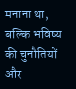मनाना था, बल्कि भविष्य की चुनौतियों और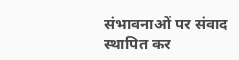संभावनाओं पर संवाद स्थापित कर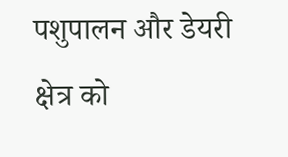पशुपालन और डेयरी क्षेत्र को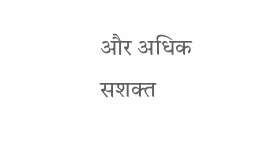और अधिक सशक्त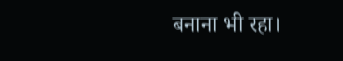बनाना भी रहा।